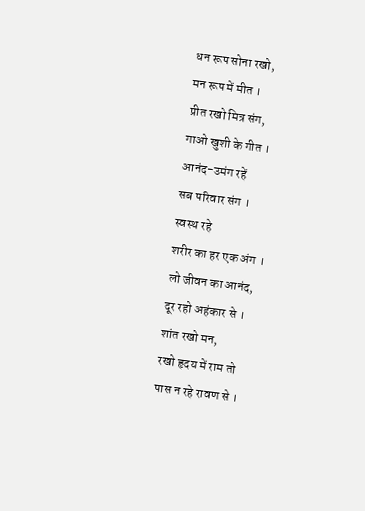धन रूप सोना रखो,
मन रूप में मीत ।
प्रीत रखो मित्र संग,
गाओ खुशी के गीत ।
आनंद-उमंग रहें
सब परिवार संग ।
स्वस्थ रहे
शरीर का हर एक अंग ।
लो जीवन का आनंद,
दूर रहो अहंकार से ।
शांत रखो मन,
रखो हृदय में राम तो
पास न रहे रावण से ।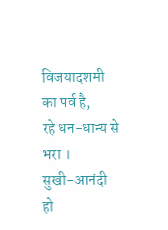विजयादशमी का पर्व है,
रहे धन-धान्य से भरा ।
सुखी-आनंदी हो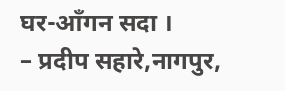घर-आँगन सदा ।
– प्रदीप सहारे,नागपुर,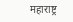महाराष्ट्र